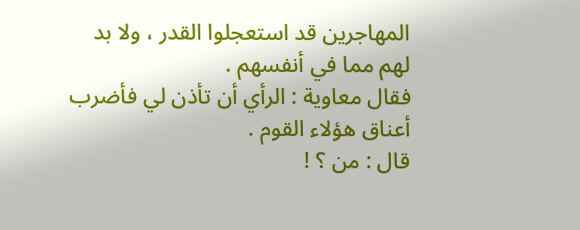المهاجرين قد استعجلوا القدر ، ولا بد لهم مما في أنفسهم .
فقال معاوية : الرأي أن تأذن لي فأضرب أعناق هؤلاء القوم .
قال : من ؟ !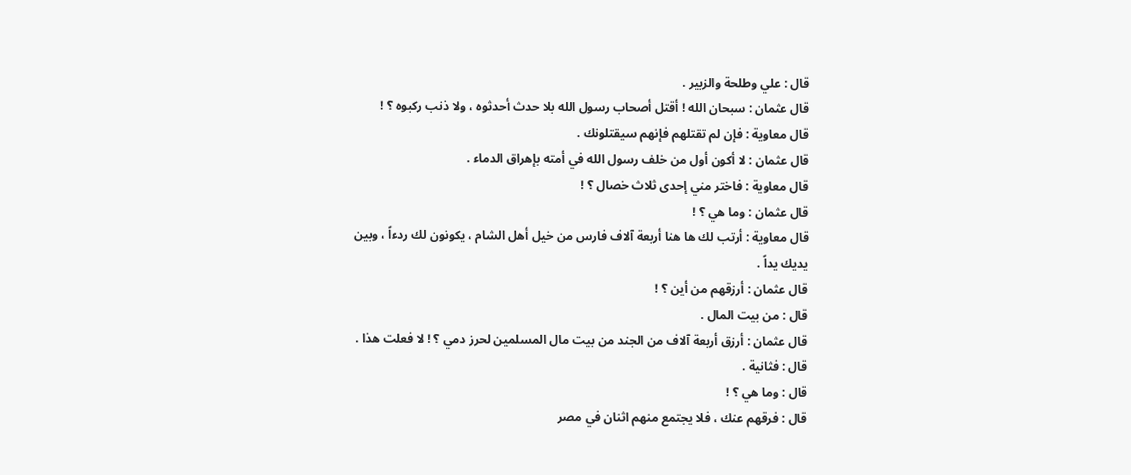قال : علي وطلحة والزبير .
قال عثمان : سبحان الله ! أقتل أصحاب رسول الله بلا حدث أحدثوه ، ولا ذنب ركبوه ؟ !
قال معاوية : فإن لم تقتلهم فإنهم سيقتلونك .
قال عثمان : لا أكون أول من خلف رسول الله في أمته بإهراق الدماء .
قال معاوية : فاختر مني إحدى ثلاث خصال ؟ !
قال عثمان : وما هي ؟ !
قال معاوية : أرتب لك ها هنا أربعة آلاف فارس من خيل أهل الشام ، يكونون لك ردءاً ، وبين يديك يداً .
قال عثمان : أرزقهم من أين ؟ !
قال : من بيت المال .
قال عثمان : أرزق أربعة آلاف من الجند من بيت مال المسلمين لحرز دمي ؟ ! لا فعلت هذا .
قال : فثانية .
قال : وما هي ؟ !
قال : فرقهم عنك ، فلا يجتمع منهم اثنان في مصر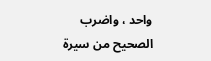واحد ، واضرب
الصحيح من سيرة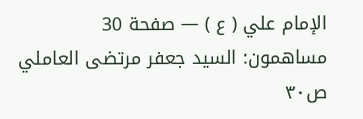الإمام علي ( ع ) — صفحة 30
مساهمون: السيد جعفر مرتضى العاملي
ص٣٠